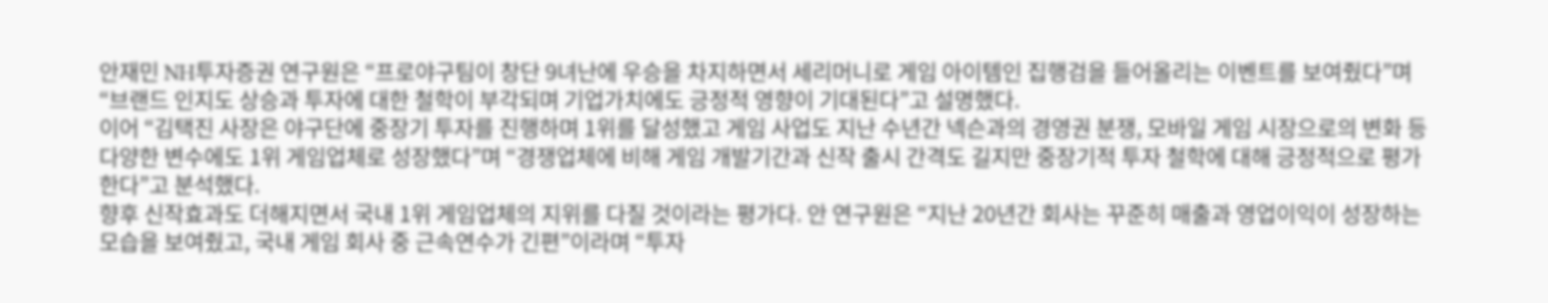안재민 NH투자증권 연구원은 “프로야구팀이 창단 9녀난에 우승을 차지하면서 세리머니로 게임 아이템인 집행검을 들어올리는 이벤트를 보여줬다”며 “브랜드 인지도 상승과 투자에 대한 철학이 부각되며 기업가치에도 긍정적 영향이 기대된다”고 설명했다.
이어 “김택진 사장은 야구단에 중장기 투자를 진행하며 1위를 달성했고 게임 사업도 지난 수년간 넥슨과의 경영권 분쟁, 모바일 게임 시장으로의 변화 등 다양한 변수에도 1위 게임업체로 성장했다”며 “경쟁업체에 비해 게임 개발기간과 신작 출시 간격도 길지만 중장기적 투자 철학에 대해 긍정적으로 평가한다”고 분석했다.
향후 신작효과도 더해지면서 국내 1위 게임업체의 지위를 다질 것이라는 평가다. 안 연구원은 “지난 20년간 회사는 꾸준히 매출과 영업이익이 성장하는 모습을 보여줬고, 국내 게임 회사 중 근속연수가 긴편”이라며 “투자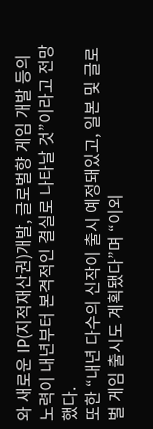와 새로운 IP(지적재산권)개발, 글로벌향 게임 개발 등의 노력이 내년부터 본격적인 결실로 나타날 것”이라고 전망했다.
또한 “내년 다수의 신작이 출시 예정돼있고, 일본 및 글로벌 게임 출시도 계획됐다”며 “이외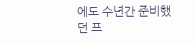에도 수년간 준비했던 프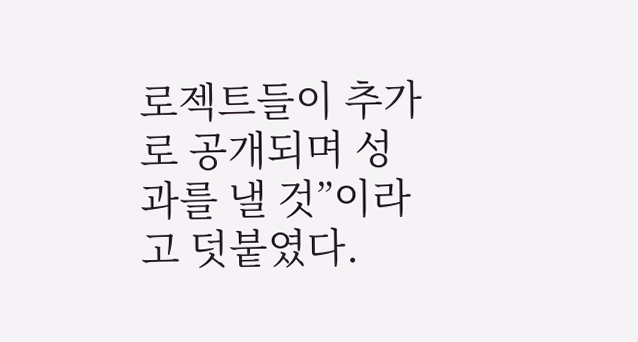로젝트들이 추가로 공개되며 성과를 낼 것”이라고 덧붙였다.